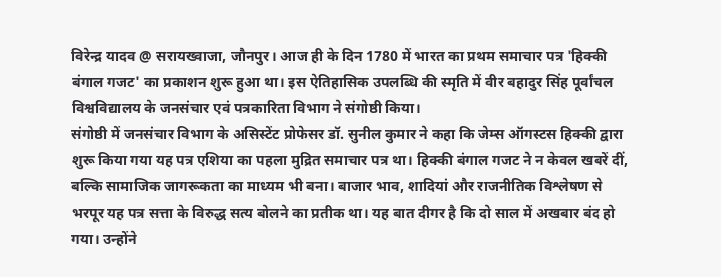विरेन्द्र यादव @ सरायख्वाजा, जौनपुर। आज ही के दिन 1780 में भारत का प्रथम समाचार पत्र 'हिक्की बंगाल गजट' का प्रकाशन शुरू हुआ था। इस ऐतिहासिक उपलब्धि की स्मृति में वीर बहादुर सिंह पूर्वांचल विश्वविद्यालय के जनसंचार एवं पत्रकारिता विभाग ने संगोष्ठी किया।
संगोष्ठी में जनसंचार विभाग के असिस्टेंट प्रोफेसर डॉ. सुनील कुमार ने कहा कि जेम्स ऑगस्टस हिक्की द्वारा शुरू किया गया यह पत्र एशिया का पहला मुद्रित समाचार पत्र था। हिक्की बंगाल गजट ने न केवल खबरें दीं, बल्कि सामाजिक जागरूकता का माध्यम भी बना। बाजार भाव, शादियां और राजनीतिक विश्लेषण से भरपूर यह पत्र सत्ता के विरुद्ध सत्य बोलने का प्रतीक था। यह बात दीगर है कि दो साल में अखबार बंद हो गया। उन्होंने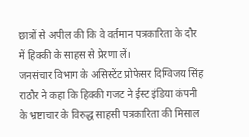छात्रों से अपील की कि वे वर्तमान पत्रकारिता के दौर में हिक्की के साहस से प्रेरणा लें।
जनसंचार विभाग के असिस्टेंट प्रोफेसर दिग्विजय सिंह राठौर ने कहा कि हिक्की गजट ने ईस्ट इंडिया कंपनी के भ्रष्टाचार के विरुद्ध साहसी पत्रकारिता की मिसाल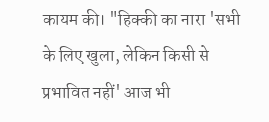कायम की। "हिक्की का नारा 'सभी के लिए खुला, लेकिन किसी से प्रभावित नहीं' आज भी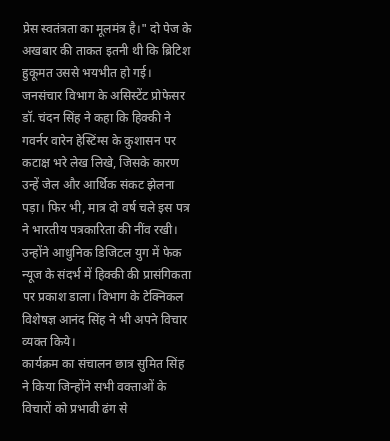प्रेस स्वतंत्रता का मूलमंत्र है।" दो पेज के अखबार की ताकत इतनी थी कि ब्रिटिश हुकूमत उससे भयभीत हो गई।
जनसंचार विभाग के असिस्टेंट प्रोफेसर डॉ. चंदन सिंह ने कहा कि हिक्की ने गवर्नर वारेन हेस्टिंग्स के कुशासन पर कटाक्ष भरे लेख लिखे, जिसके कारण उन्हें जेल और आर्थिक संकट झेलना पड़ा। फिर भी, मात्र दो वर्ष चले इस पत्र ने भारतीय पत्रकारिता की नींव रखी। उन्होंने आधुनिक डिजिटल युग में फेक न्यूज के संदर्भ में हिक्की की प्रासंगिकता पर प्रकाश डाला। विभाग के टेक्निकल विशेषज्ञ आनंद सिंह ने भी अपने विचार व्यक्त किये।
कार्यक्रम का संचालन छात्र सुमित सिंह ने किया जिन्होंने सभी वक्ताओं के विचारों को प्रभावी ढंग से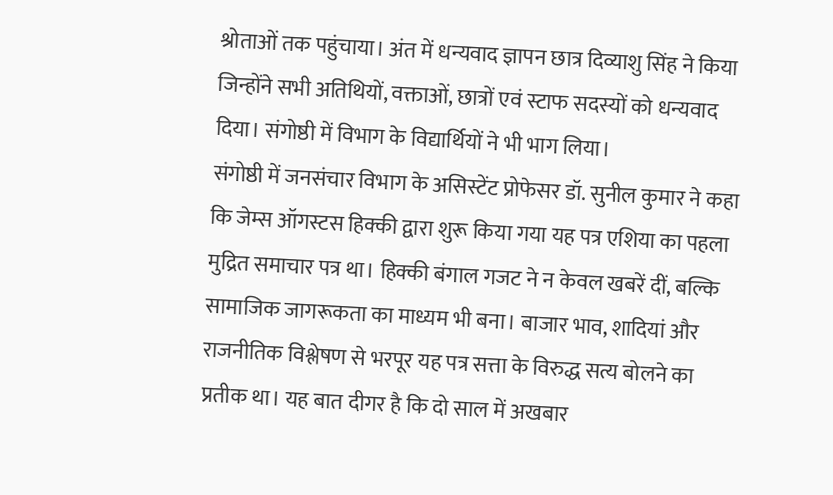श्रोताओं तक पहुंचाया। अंत में धन्यवाद ज्ञापन छात्र दिव्याशु सिंह ने किया जिन्होंने सभी अतिथियों, वक्ताओं, छात्रों एवं स्टाफ सदस्यों को धन्यवाद दिया। संगोष्ठी में विभाग के विद्यार्थियों ने भी भाग लिया।
संगोष्ठी में जनसंचार विभाग के असिस्टेंट प्रोफेसर डॉ. सुनील कुमार ने कहा कि जेम्स ऑगस्टस हिक्की द्वारा शुरू किया गया यह पत्र एशिया का पहला मुद्रित समाचार पत्र था। हिक्की बंगाल गजट ने न केवल खबरें दीं, बल्कि सामाजिक जागरूकता का माध्यम भी बना। बाजार भाव, शादियां और राजनीतिक विश्लेषण से भरपूर यह पत्र सत्ता के विरुद्ध सत्य बोलने का प्रतीक था। यह बात दीगर है कि दो साल में अखबार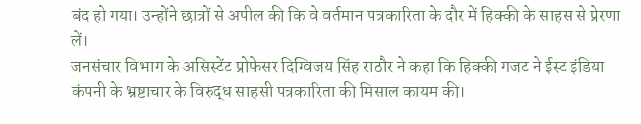बंद हो गया। उन्होंने छात्रों से अपील की कि वे वर्तमान पत्रकारिता के दौर में हिक्की के साहस से प्रेरणा लें।
जनसंचार विभाग के असिस्टेंट प्रोफेसर दिग्विजय सिंह राठौर ने कहा कि हिक्की गजट ने ईस्ट इंडिया कंपनी के भ्रष्टाचार के विरुद्ध साहसी पत्रकारिता की मिसाल कायम की।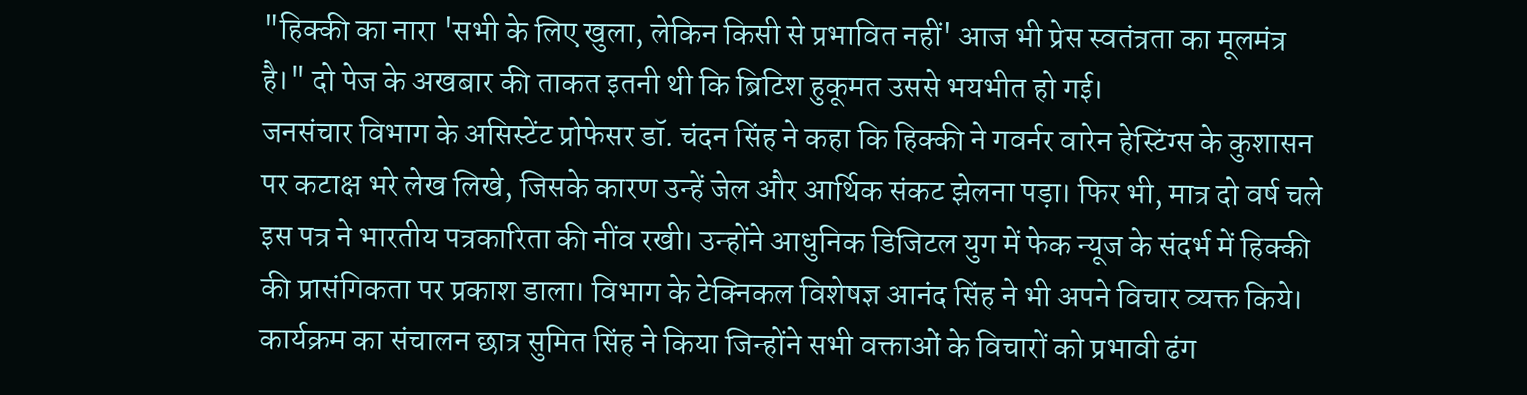"हिक्की का नारा 'सभी के लिए खुला, लेकिन किसी से प्रभावित नहीं' आज भी प्रेस स्वतंत्रता का मूलमंत्र है।" दो पेज के अखबार की ताकत इतनी थी कि ब्रिटिश हुकूमत उससे भयभीत हो गई।
जनसंचार विभाग के असिस्टेंट प्रोफेसर डॉ. चंदन सिंह ने कहा कि हिक्की ने गवर्नर वारेन हेस्टिंग्स के कुशासन पर कटाक्ष भरे लेख लिखे, जिसके कारण उन्हें जेल और आर्थिक संकट झेलना पड़ा। फिर भी, मात्र दो वर्ष चले इस पत्र ने भारतीय पत्रकारिता की नींव रखी। उन्होंने आधुनिक डिजिटल युग में फेक न्यूज के संदर्भ में हिक्की की प्रासंगिकता पर प्रकाश डाला। विभाग के टेक्निकल विशेषज्ञ आनंद सिंह ने भी अपने विचार व्यक्त किये।
कार्यक्रम का संचालन छात्र सुमित सिंह ने किया जिन्होंने सभी वक्ताओं के विचारों को प्रभावी ढंग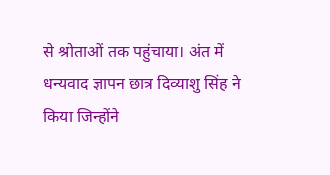से श्रोताओं तक पहुंचाया। अंत में धन्यवाद ज्ञापन छात्र दिव्याशु सिंह ने किया जिन्होंने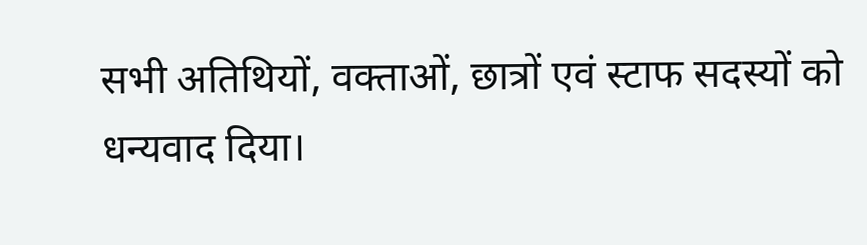सभी अतिथियों, वक्ताओं, छात्रों एवं स्टाफ सदस्यों को धन्यवाद दिया।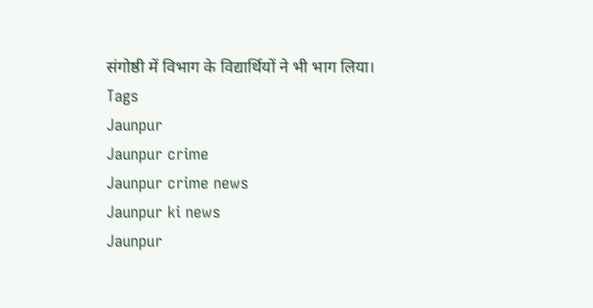संगोष्ठी में विभाग के विद्यार्थियों ने भी भाग लिया।
Tags
Jaunpur
Jaunpur crime
Jaunpur crime news
Jaunpur ki news
Jaunpur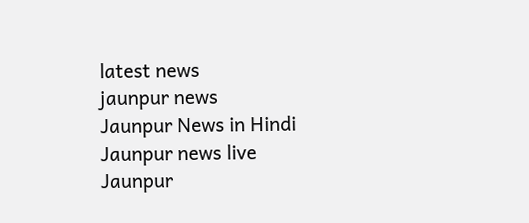latest news
jaunpur news
Jaunpur News in Hindi
Jaunpur news live
Jaunpur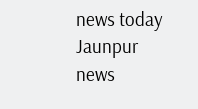news today
Jaunpur news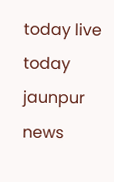today live
today jaunpur news